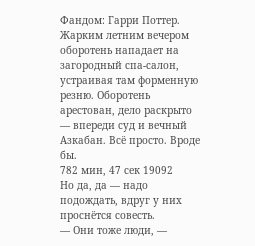Фандом: Гарри Поттер. Жарким летним вечером оборотень нападает на загородный спа-салон, устраивая там форменную резню. Оборотень арестован, дело раскрыто — впереди суд и вечный Азкабан. Всё просто. Вроде бы.
782 мин, 47 сек 19092
Но да, да — надо подождать, вдруг у них проснётся совесть.
— Они тоже люди, —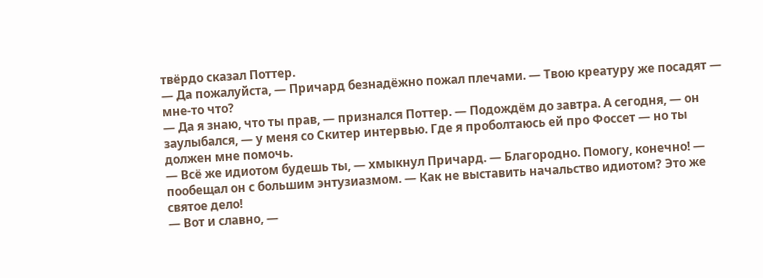твёрдо сказал Поттер.
— Да пожалуйста, — Причард безнадёжно пожал плечами. — Твою креатуру же посадят — мне-то что?
— Да я знаю, что ты прав, — признался Поттер. — Подождём до завтра. А сегодня, — он заулыбался, — у меня со Скитер интервью. Где я проболтаюсь ей про Фоссет — но ты должен мне помочь.
— Всё же идиотом будешь ты, — хмыкнул Причард. — Благородно. Помогу, конечно! — пообещал он с большим энтузиазмом. — Как не выставить начальство идиотом? Это же святое дело!
— Вот и славно, —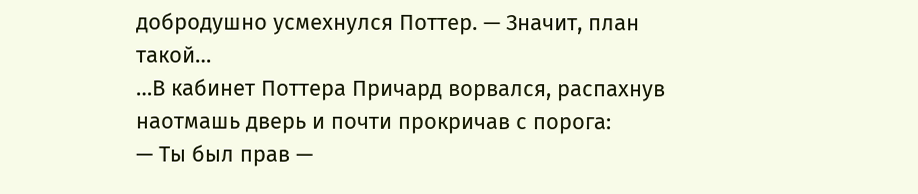добродушно усмехнулся Поттер. — Значит, план такой…
…В кабинет Поттера Причард ворвался, распахнув наотмашь дверь и почти прокричав с порога:
— Ты был прав —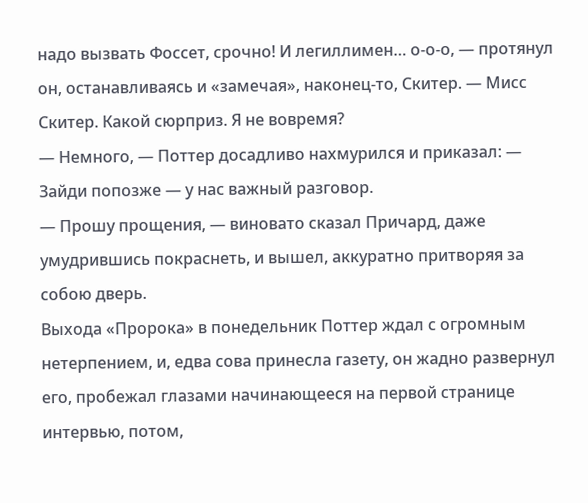надо вызвать Фоссет, срочно! И легиллимен… о-о-о, — протянул он, останавливаясь и «замечая», наконец-то, Скитер. — Мисс Скитер. Какой сюрприз. Я не вовремя?
— Немного, — Поттер досадливо нахмурился и приказал: — Зайди попозже — у нас важный разговор.
— Прошу прощения, — виновато сказал Причард, даже умудрившись покраснеть, и вышел, аккуратно притворяя за собою дверь.
Выхода «Пророка» в понедельник Поттер ждал с огромным нетерпением, и, едва сова принесла газету, он жадно развернул его, пробежал глазами начинающееся на первой странице интервью, потом,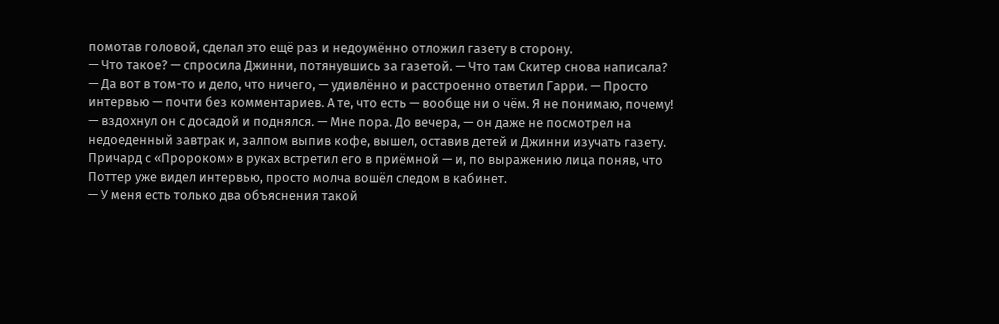помотав головой, сделал это ещё раз и недоумённо отложил газету в сторону.
— Что такое? — спросила Джинни, потянувшись за газетой. — Что там Скитер снова написала?
— Да вот в том-то и дело, что ничего, — удивлённо и расстроенно ответил Гарри. — Просто интервью — почти без комментариев. А те, что есть — вообще ни о чём. Я не понимаю, почему! — вздохнул он с досадой и поднялся. — Мне пора. До вечера, — он даже не посмотрел на недоеденный завтрак и, залпом выпив кофе, вышел, оставив детей и Джинни изучать газету.
Причард с «Пророком» в руках встретил его в приёмной — и, по выражению лица поняв, что Поттер уже видел интервью, просто молча вошёл следом в кабинет.
— У меня есть только два объяснения такой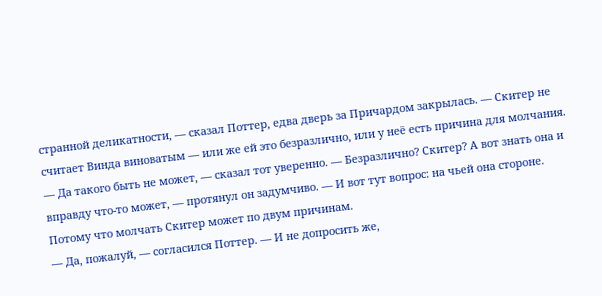странной деликатности, — сказал Поттер, едва дверь за Причардом закрылась. — Скитер не считает Винда виноватым — или же ей это безразлично, или у неё есть причина для молчания.
— Да такого быть не может, — сказал тот уверенно. — Безразлично? Скитер? А вот знать она и вправду что-то может, — протянул он задумчиво. — И вот тут вопрос: на чьей она стороне. Потому что молчать Скитер может по двум причинам.
— Да, пожалуй, — согласился Поттер. — И не допросить же,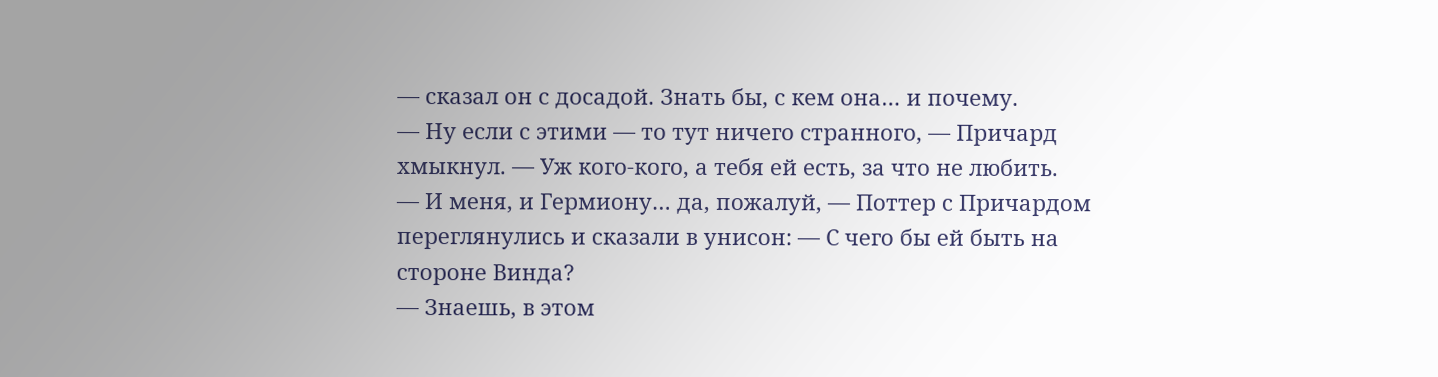— сказал он с досадой. Знать бы, с кем она… и почему.
— Ну если с этими — то тут ничего странного, — Причард хмыкнул. — Уж кого-кого, а тебя ей есть, за что не любить.
— И меня, и Гермиону… да, пожалуй, — Поттер с Причардом переглянулись и сказали в унисон: — С чего бы ей быть на стороне Винда?
— Знаешь, в этом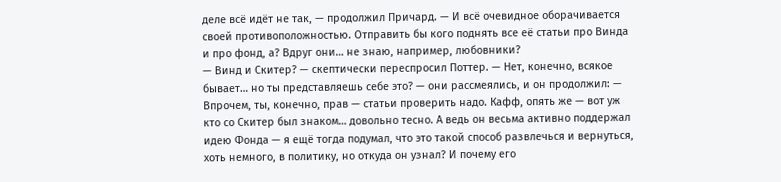деле всё идёт не так, — продолжил Причард. — И всё очевидное оборачивается своей противоположностью. Отправить бы кого поднять все её статьи про Винда и про фонд, а? Вдруг они… не знаю, например, любовники?
— Винд и Скитер? — скептически переспросил Поттер. — Нет, конечно, всякое бывает… но ты представляешь себе это? — они рассмеялись, и он продолжил: — Впрочем, ты, конечно, прав — статьи проверить надо. Кафф, опять же — вот уж кто со Скитер был знаком… довольно тесно. А ведь он весьма активно поддержал идею Фонда — я ещё тогда подумал, что это такой способ развлечься и вернуться, хоть немного, в политику, но откуда он узнал? И почему его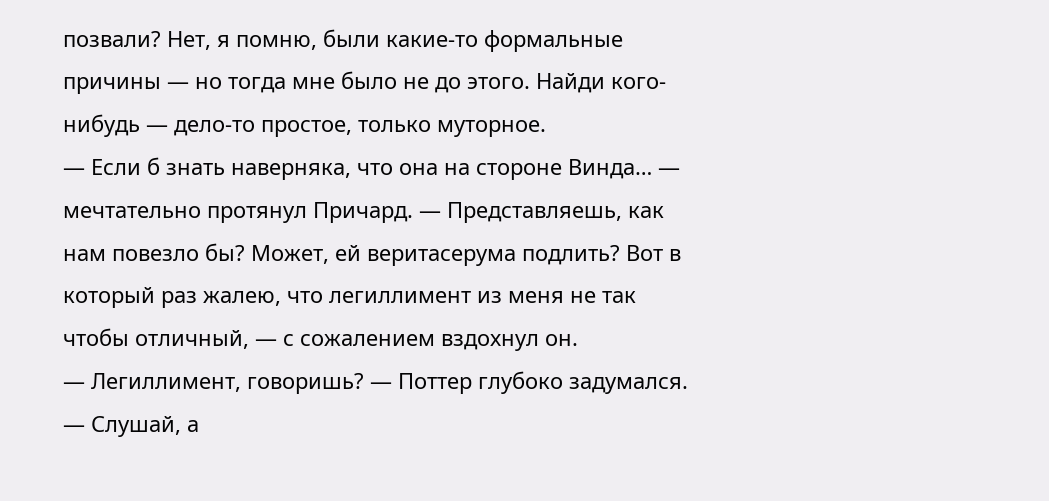позвали? Нет, я помню, были какие-то формальные причины — но тогда мне было не до этого. Найди кого-нибудь — дело-то простое, только муторное.
— Если б знать наверняка, что она на стороне Винда… — мечтательно протянул Причард. — Представляешь, как нам повезло бы? Может, ей веритасерума подлить? Вот в который раз жалею, что легиллимент из меня не так чтобы отличный, — с сожалением вздохнул он.
— Легиллимент, говоришь? — Поттер глубоко задумался.
— Слушай, а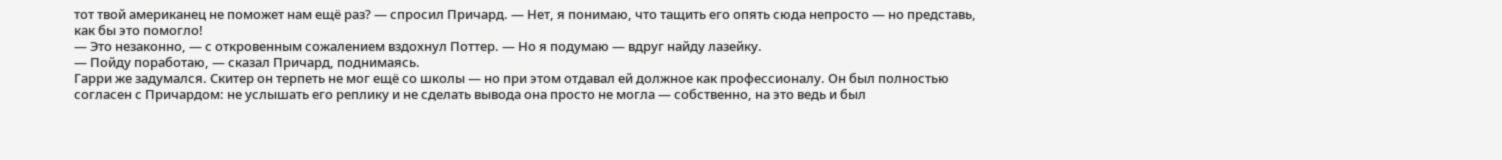тот твой американец не поможет нам ещё раз? — спросил Причард. — Нет, я понимаю, что тащить его опять сюда непросто — но представь, как бы это помогло!
— Это незаконно, — с откровенным сожалением вздохнул Поттер. — Но я подумаю — вдруг найду лазейку.
— Пойду поработаю, — сказал Причард, поднимаясь.
Гарри же задумался. Скитер он терпеть не мог ещё со школы — но при этом отдавал ей должное как профессионалу. Он был полностью согласен с Причардом: не услышать его реплику и не сделать вывода она просто не могла — собственно, на это ведь и был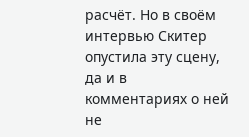расчёт. Но в своём интервью Скитер опустила эту сцену, да и в комментариях о ней не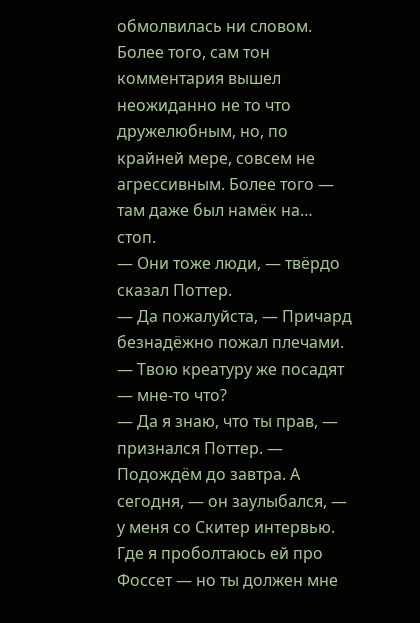обмолвилась ни словом. Более того, сам тон комментария вышел неожиданно не то что дружелюбным, но, по крайней мере, совсем не агрессивным. Более того — там даже был намёк на… стоп.
— Они тоже люди, — твёрдо сказал Поттер.
— Да пожалуйста, — Причард безнадёжно пожал плечами. — Твою креатуру же посадят — мне-то что?
— Да я знаю, что ты прав, — признался Поттер. — Подождём до завтра. А сегодня, — он заулыбался, — у меня со Скитер интервью. Где я проболтаюсь ей про Фоссет — но ты должен мне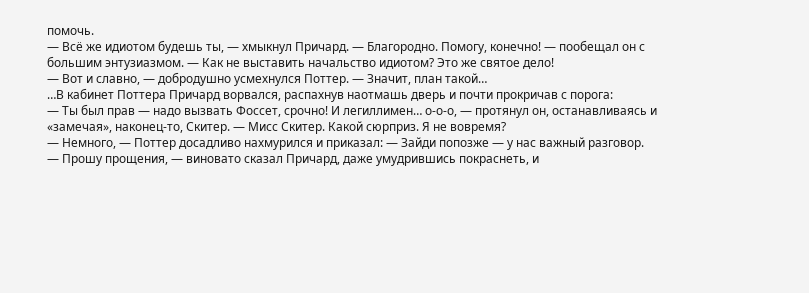помочь.
— Всё же идиотом будешь ты, — хмыкнул Причард. — Благородно. Помогу, конечно! — пообещал он с большим энтузиазмом. — Как не выставить начальство идиотом? Это же святое дело!
— Вот и славно, — добродушно усмехнулся Поттер. — Значит, план такой…
…В кабинет Поттера Причард ворвался, распахнув наотмашь дверь и почти прокричав с порога:
— Ты был прав — надо вызвать Фоссет, срочно! И легиллимен… о-о-о, — протянул он, останавливаясь и «замечая», наконец-то, Скитер. — Мисс Скитер. Какой сюрприз. Я не вовремя?
— Немного, — Поттер досадливо нахмурился и приказал: — Зайди попозже — у нас важный разговор.
— Прошу прощения, — виновато сказал Причард, даже умудрившись покраснеть, и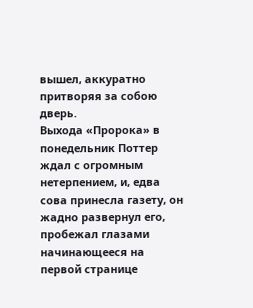вышел, аккуратно притворяя за собою дверь.
Выхода «Пророка» в понедельник Поттер ждал с огромным нетерпением, и, едва сова принесла газету, он жадно развернул его, пробежал глазами начинающееся на первой странице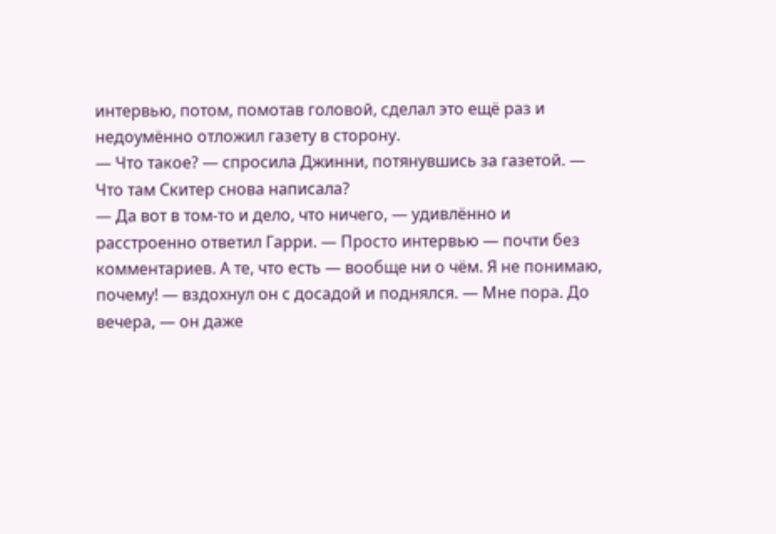интервью, потом, помотав головой, сделал это ещё раз и недоумённо отложил газету в сторону.
— Что такое? — спросила Джинни, потянувшись за газетой. — Что там Скитер снова написала?
— Да вот в том-то и дело, что ничего, — удивлённо и расстроенно ответил Гарри. — Просто интервью — почти без комментариев. А те, что есть — вообще ни о чём. Я не понимаю, почему! — вздохнул он с досадой и поднялся. — Мне пора. До вечера, — он даже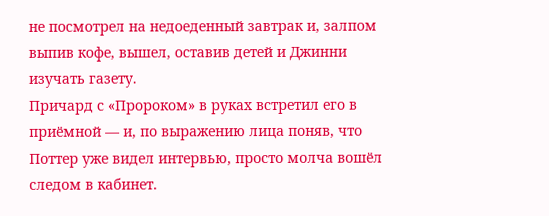не посмотрел на недоеденный завтрак и, залпом выпив кофе, вышел, оставив детей и Джинни изучать газету.
Причард с «Пророком» в руках встретил его в приёмной — и, по выражению лица поняв, что Поттер уже видел интервью, просто молча вошёл следом в кабинет.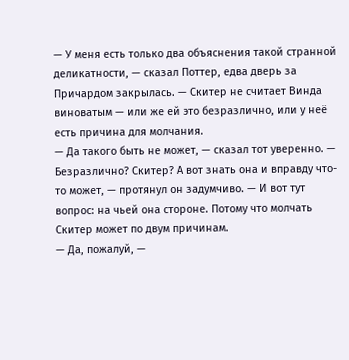— У меня есть только два объяснения такой странной деликатности, — сказал Поттер, едва дверь за Причардом закрылась. — Скитер не считает Винда виноватым — или же ей это безразлично, или у неё есть причина для молчания.
— Да такого быть не может, — сказал тот уверенно. — Безразлично? Скитер? А вот знать она и вправду что-то может, — протянул он задумчиво. — И вот тут вопрос: на чьей она стороне. Потому что молчать Скитер может по двум причинам.
— Да, пожалуй, —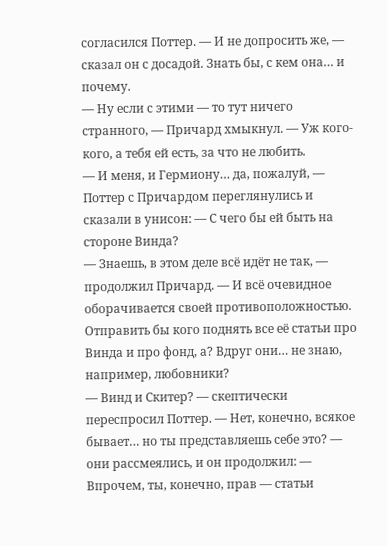согласился Поттер. — И не допросить же, — сказал он с досадой. Знать бы, с кем она… и почему.
— Ну если с этими — то тут ничего странного, — Причард хмыкнул. — Уж кого-кого, а тебя ей есть, за что не любить.
— И меня, и Гермиону… да, пожалуй, — Поттер с Причардом переглянулись и сказали в унисон: — С чего бы ей быть на стороне Винда?
— Знаешь, в этом деле всё идёт не так, — продолжил Причард. — И всё очевидное оборачивается своей противоположностью. Отправить бы кого поднять все её статьи про Винда и про фонд, а? Вдруг они… не знаю, например, любовники?
— Винд и Скитер? — скептически переспросил Поттер. — Нет, конечно, всякое бывает… но ты представляешь себе это? — они рассмеялись, и он продолжил: — Впрочем, ты, конечно, прав — статьи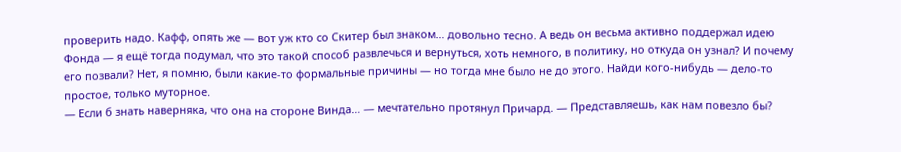проверить надо. Кафф, опять же — вот уж кто со Скитер был знаком… довольно тесно. А ведь он весьма активно поддержал идею Фонда — я ещё тогда подумал, что это такой способ развлечься и вернуться, хоть немного, в политику, но откуда он узнал? И почему его позвали? Нет, я помню, были какие-то формальные причины — но тогда мне было не до этого. Найди кого-нибудь — дело-то простое, только муторное.
— Если б знать наверняка, что она на стороне Винда… — мечтательно протянул Причард. — Представляешь, как нам повезло бы?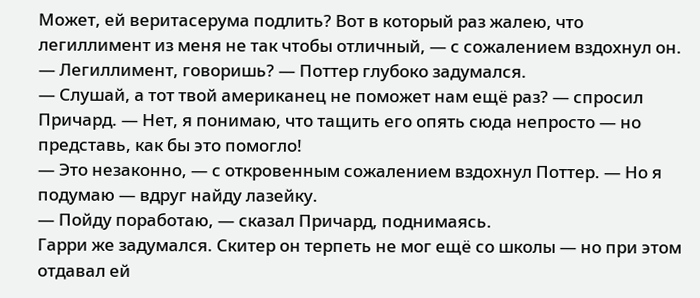Может, ей веритасерума подлить? Вот в который раз жалею, что легиллимент из меня не так чтобы отличный, — с сожалением вздохнул он.
— Легиллимент, говоришь? — Поттер глубоко задумался.
— Слушай, а тот твой американец не поможет нам ещё раз? — спросил Причард. — Нет, я понимаю, что тащить его опять сюда непросто — но представь, как бы это помогло!
— Это незаконно, — с откровенным сожалением вздохнул Поттер. — Но я подумаю — вдруг найду лазейку.
— Пойду поработаю, — сказал Причард, поднимаясь.
Гарри же задумался. Скитер он терпеть не мог ещё со школы — но при этом отдавал ей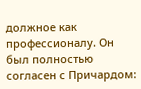должное как профессионалу. Он был полностью согласен с Причардом: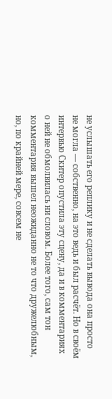не услышать его реплику и не сделать вывода она просто не могла — собственно, на это ведь и был расчёт. Но в своём интервью Скитер опустила эту сцену, да и в комментариях о ней не обмолвилась ни словом. Более того, сам тон комментария вышел неожиданно не то что дружелюбным, но, по крайней мере, совсем не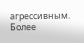агрессивным. Более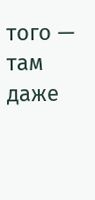того — там даже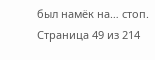был намёк на… стоп.
Страница 49 из 214